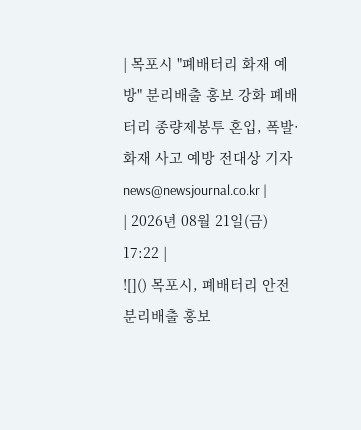| 목포시 "폐배터리 화재 예방" 분리배출 홍보 강화 폐배터리 종량제봉투 혼입, 폭발·화재 사고 예방 전대상 기자 news@newsjournal.co.kr |
| 2026년 08월 21일(금) 17:22 |
![]() 목포시, 폐배터리 안전 분리배출 홍보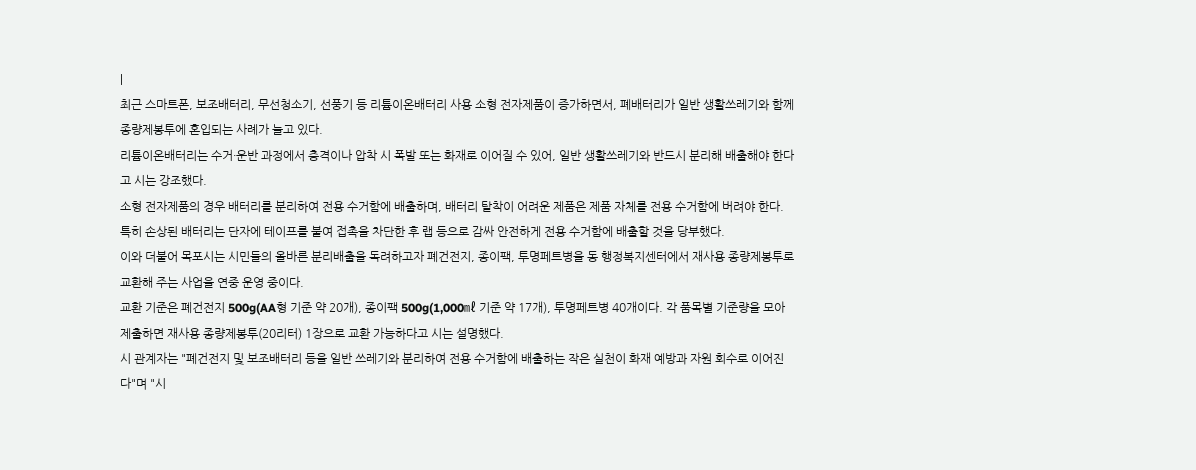|
최근 스마트폰, 보조배터리, 무선청소기, 선풍기 등 리튬이온배터리 사용 소형 전자제품이 증가하면서, 폐배터리가 일반 생활쓰레기와 함께 종량제봉투에 혼입되는 사례가 늘고 있다.
리튬이온배터리는 수거·운반 과정에서 충격이나 압착 시 폭발 또는 화재로 이어질 수 있어, 일반 생활쓰레기와 반드시 분리해 배출해야 한다고 시는 강조했다.
소형 전자제품의 경우 배터리를 분리하여 전용 수거함에 배출하며, 배터리 탈착이 어려운 제품은 제품 자체를 전용 수거함에 버려야 한다. 특히 손상된 배터리는 단자에 테이프를 붙여 접촉을 차단한 후 랩 등으로 감싸 안전하게 전용 수거함에 배출할 것을 당부했다.
이와 더불어 목포시는 시민들의 올바른 분리배출을 독려하고자 폐건전지, 종이팩, 투명페트병을 동 행정복지센터에서 재사용 종량제봉투로 교환해 주는 사업을 연중 운영 중이다.
교환 기준은 폐건전지 500g(AA형 기준 약 20개), 종이팩 500g(1,000㎖ 기준 약 17개), 투명페트병 40개이다. 각 품목별 기준량을 모아 제출하면 재사용 종량제봉투(20리터) 1장으로 교환 가능하다고 시는 설명했다.
시 관계자는 "폐건전지 및 보조배터리 등을 일반 쓰레기와 분리하여 전용 수거함에 배출하는 작은 실천이 화재 예방과 자원 회수로 이어진다"며 "시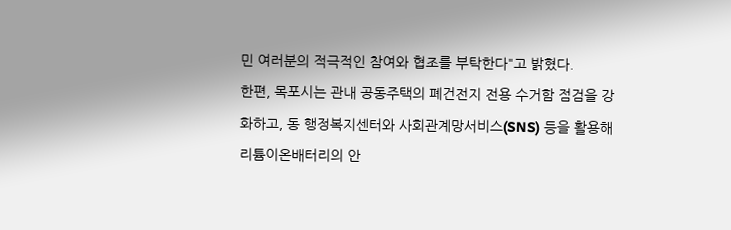민 여러분의 적극적인 참여와 협조를 부탁한다"고 밝혔다.
한편, 목포시는 관내 공동주택의 폐건전지 전용 수거함 점검을 강화하고, 동 행정복지센터와 사회관계망서비스(SNS) 등을 활용해 리튬이온배터리의 안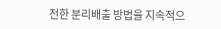전한 분리배출 방법을 지속적으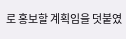로 홍보할 계획임을 덧붙였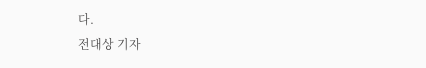다.
전대상 기자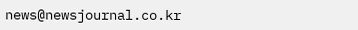news@newsjournal.co.kr